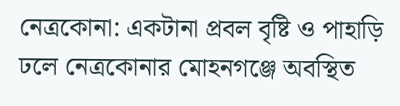নেত্রকোনা: একটানা প্রবল বৃষ্টি ও পাহাড়ি ঢলে নেত্রকোনার মোহনগঞ্জে অবস্থিত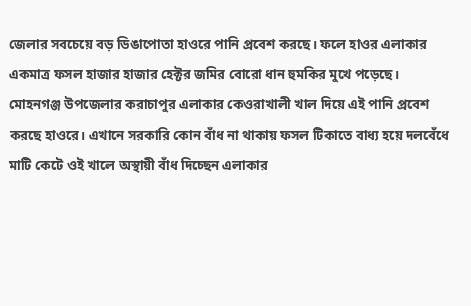জেলার সবচেয়ে বড় ডিঙাপোতা হাওরে পানি প্রবেশ করছে। ফলে হাওর এলাকার একমাত্র ফসল হাজার হাজার হেক্টর জমির বোরো ধান হুমকির মুখে পড়েছে।
মোহনগঞ্জ উপজেলার করাচাপুর এলাকার কেওরাখালী খাল দিয়ে এই পানি প্রবেশ করছে হাওরে। এখানে সরকারি কোন বাঁধ না থাকায় ফসল টিকাতে বাধ্য হয়ে দলবেঁধে মাটি কেটে ওই খালে অস্থায়ী বাঁধ দিচ্ছেন এলাকার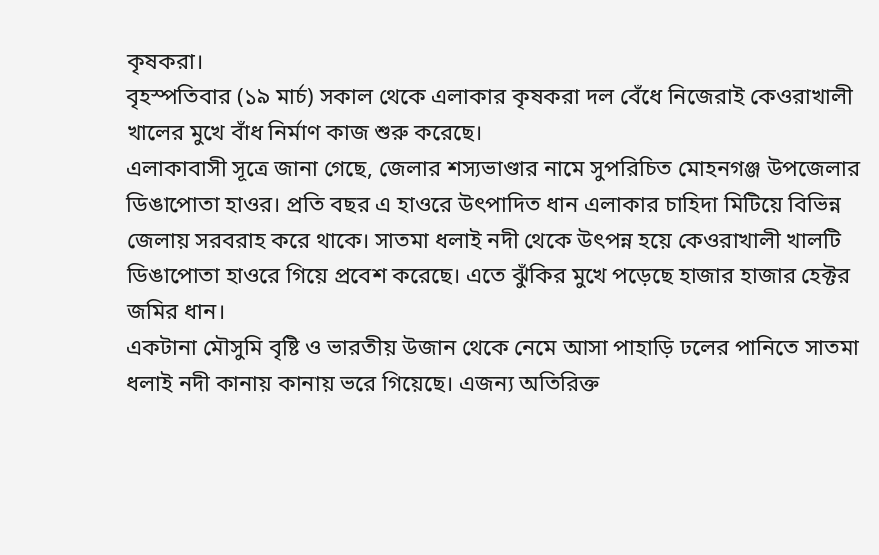কৃষকরা।
বৃহস্পতিবার (১৯ মার্চ) সকাল থেকে এলাকার কৃষকরা দল বেঁধে নিজেরাই কেওরাখালী খালের মুখে বাঁধ নির্মাণ কাজ শুরু করেছে।
এলাকাবাসী সূত্রে জানা গেছে, জেলার শস্যভাণ্ডার নামে সুপরিচিত মোহনগঞ্জ উপজেলার ডিঙাপোতা হাওর। প্রতি বছর এ হাওরে উৎপাদিত ধান এলাকার চাহিদা মিটিয়ে বিভিন্ন জেলায় সরবরাহ করে থাকে। সাতমা ধলাই নদী থেকে উৎপন্ন হয়ে কেওরাখালী খালটি ডিঙাপোতা হাওরে গিয়ে প্রবেশ করেছে। এতে ঝুঁকির মুখে পড়েছে হাজার হাজার হেক্টর জমির ধান।
একটানা মৌসুমি বৃষ্টি ও ভারতীয় উজান থেকে নেমে আসা পাহাড়ি ঢলের পানিতে সাতমা ধলাই নদী কানায় কানায় ভরে গিয়েছে। এজন্য অতিরিক্ত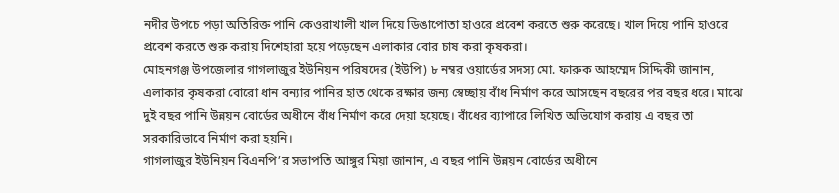নদীর উপচে পড়া অতিরিক্ত পানি কেওরাখালী খাল দিয়ে ডিঙাপোতা হাওরে প্রবেশ করতে শুরু করেছে। খাল দিয়ে পানি হাওরে প্রবেশ করতে শুরু করায় দিশেহারা হয়ে পড়েছেন এলাকার বোর চাষ করা কৃষকরা।
মোহনগঞ্জ উপজেলার গাগলাজুর ইউনিয়ন পরিষদের (ইউপি) ৮ নম্বর ওয়ার্ডের সদস্য মো. ফারুক আহম্মেদ সিদ্দিকী জানান, এলাকার কৃষকরা বোরো ধান বন্যার পানির হাত থেকে রক্ষার জন্য স্বেচ্ছায় বাঁধ নির্মাণ করে আসছেন বছরের পর বছর ধরে। মাঝে দুই বছর পানি উন্নয়ন বোর্ডের অধীনে বাঁধ নির্মাণ করে দেয়া হয়েছে। বাঁধের ব্যাপারে লিখিত অভিযোগ করায় এ বছর তা সরকারিভাবে নির্মাণ করা হয়নি।
গাগলাজুর ইউনিয়ন বিএনপি’র সভাপতি আঙ্গুর মিয়া জানান, এ বছর পানি উন্নয়ন বোর্ডের অধীনে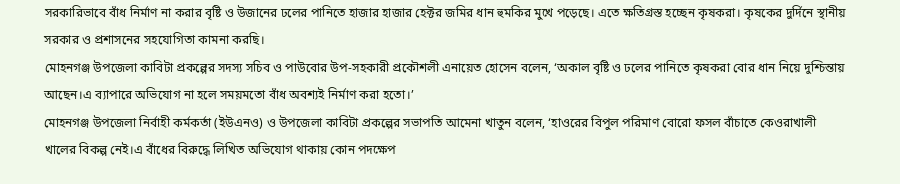সরকারিভাবে বাঁধ নির্মাণ না করার বৃষ্টি ও উজানের ঢলের পানিতে হাজার হাজার হেক্টর জমির ধান হুমকির মুখে পড়েছে। এতে ক্ষতিগ্রস্ত হচ্ছেন কৃষকরা। কৃষকের দুর্দিনে স্থানীয় সরকার ও প্রশাসনের সহযোগিতা কামনা করছি।
মোহনগঞ্জ উপজেলা কাবিটা প্রকল্পের সদস্য সচিব ও পাউবোর উপ-সহকারী প্রকৌশলী এনায়েত হোসেন বলেন, ‘অকাল বৃষ্টি ও ঢলের পানিতে কৃষকরা বোর ধান নিয়ে দুশ্চিন্তায় আছেন।এ ব্যাপারে অভিযোগ না হলে সময়মতো বাঁধ অবশ্যই নির্মাণ করা হতো।’
মোহনগঞ্জ উপজেলা নির্বাহী কর্মকর্তা (ইউএনও) ও উপজেলা কাবিটা প্রকল্পের সভাপতি আমেনা খাতুন বলেন, ‘হাওরের বিপুল পরিমাণ বোরো ফসল বাঁচাতে কেওরাখালী খালের বিকল্প নেই।এ বাঁধের বিরুদ্ধে লিখিত অভিযোগ থাকায় কোন পদক্ষেপ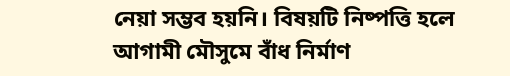নেয়া সম্ভব হয়নি। বিষয়টি নিষ্পত্তি হলে আগামী মৌসুমে বাঁধ নির্মাণ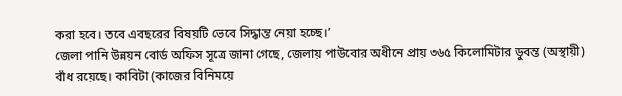করা হবে। তবে এবছরের বিষয়টি ভেবে সিদ্ধান্ত নেয়া হচ্ছে।’
জেলা পানি উন্নয়ন বোর্ড অফিস সূত্রে জানা গেছে, জেলায় পাউবোর অধীনে প্রায় ৩৬৫ কিলোমিটার ডুবন্ত (অস্থায়ী) বাঁধ রয়েছে। কাবিটা (কাজের বিনিময়ে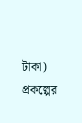টাকা) প্রকল্পের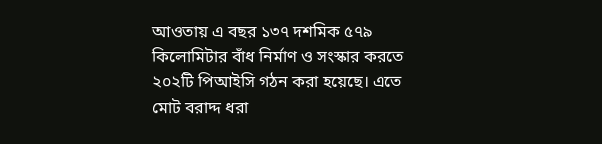আওতায় এ বছর ১৩৭ দশমিক ৫৭৯ কিলোমিটার বাঁধ নির্মাণ ও সংস্কার করতে ২০২টি পিআইসি গঠন করা হয়েছে। এতে মোট বরাদ্দ ধরা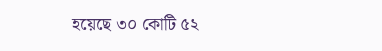হয়েছে ৩০ কোটি ৫২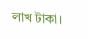লাখ টাকা।